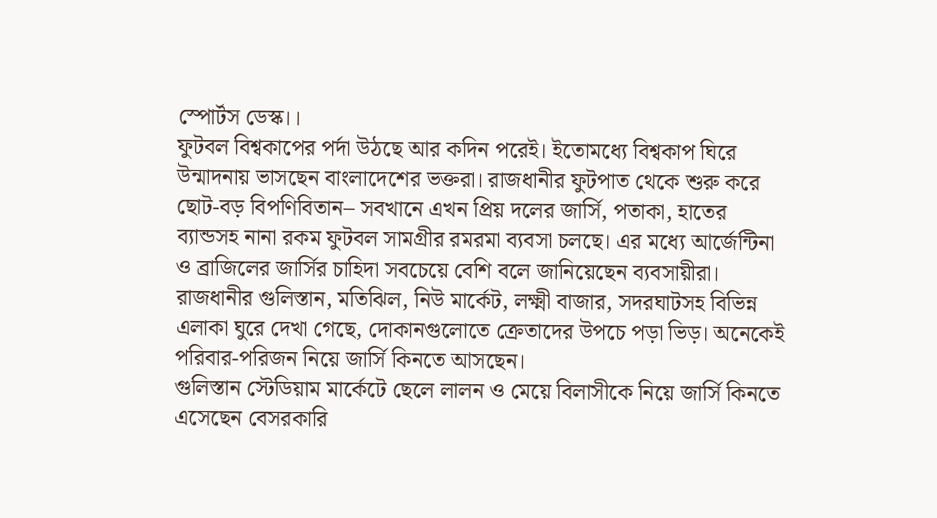স্পোর্টস ডেস্ক।।
ফুটবল বিশ্বকাপের পর্দা উঠছে আর কদিন পরেই। ইতোমধ্যে বিশ্বকাপ ঘিরে উন্মাদনায় ভাসছেন বাংলাদেশের ভক্তরা। রাজধানীর ফুটপাত থেকে শুরু করে ছোট-বড় বিপণিবিতান– সবখানে এখন প্রিয় দলের জার্সি, পতাকা, হাতের ব্যান্ডসহ নানা রকম ফুটবল সামগ্রীর রমরমা ব্যবসা চলছে। এর মধ্যে আর্জেন্টিনা ও ব্রাজিলের জার্সির চাহিদা সবচেয়ে বেশি বলে জানিয়েছেন ব্যবসায়ীরা।
রাজধানীর গুলিস্তান, মতিঝিল, নিউ মার্কেট, লক্ষ্মী বাজার, সদরঘাটসহ বিভিন্ন এলাকা ঘুরে দেখা গেছে, দোকানগুলোতে ক্রেতাদের উপচে পড়া ভিড়। অনেকেই পরিবার-পরিজন নিয়ে জার্সি কিনতে আসছেন।
গুলিস্তান স্টেডিয়াম মার্কেটে ছেলে লালন ও মেয়ে বিলাসীকে নিয়ে জার্সি কিনতে এসেছেন বেসরকারি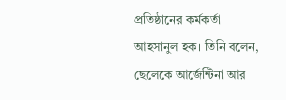প্রতিষ্ঠানের কর্মকর্তা আহসানুল হক। তিনি বলেন, ছেলেকে আর্জেন্টিনা আর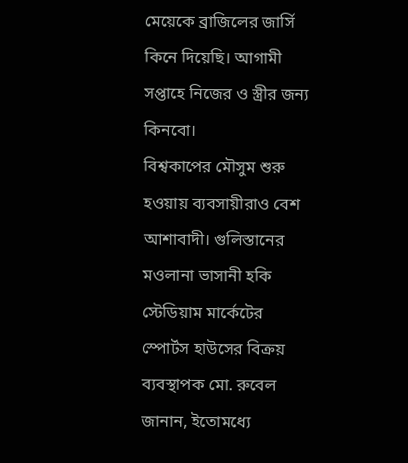মেয়েকে ব্রাজিলের জার্সি কিনে দিয়েছি। আগামী সপ্তাহে নিজের ও স্ত্রীর জন্য কিনবো।
বিশ্বকাপের মৌসুম শুরু হওয়ায় ব্যবসায়ীরাও বেশ আশাবাদী। গুলিস্তানের মওলানা ভাসানী হকি স্টেডিয়াম মার্কেটের স্পোর্টস হাউসের বিক্রয় ব্যবস্থাপক মো. রুবেল জানান, ইতোমধ্যে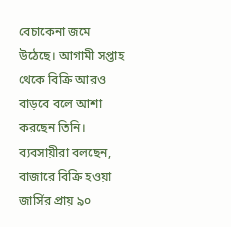বেচাকেনা জমে উঠেছে। আগামী সপ্তাহ থেকে বিক্রি আরও বাড়বে বলে আশা করছেন তিনি।
ব্যবসায়ীরা বলছেন, বাজারে বিক্রি হওয়া জার্সির প্রায় ৯০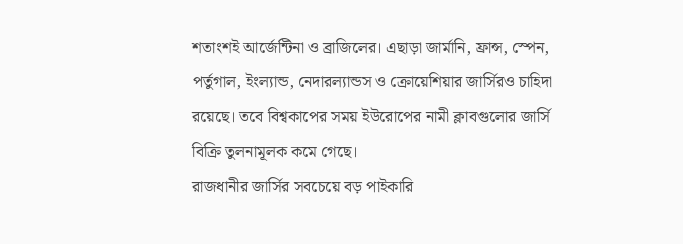শতাংশই আর্জেন্টিনা ও ব্রাজিলের। এছাড়া জার্মানি, ফ্রান্স, স্পেন, পর্তুগাল, ইংল্যান্ড, নেদারল্যান্ডস ও ক্রোয়েশিয়ার জার্সিরও চাহিদা রয়েছে। তবে বিশ্বকাপের সময় ইউরোপের নামী ক্লাবগুলোর জার্সি বিক্রি তুলনামূলক কমে গেছে।
রাজধানীর জার্সির সবচেয়ে বড় পাইকারি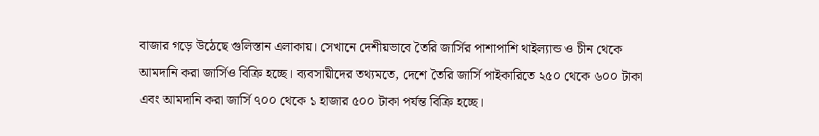বাজার গড়ে উঠেছে গুলিস্তান এলাকায়। সেখানে দেশীয়ভাবে তৈরি জার্সির পাশাপাশি থাইল্যান্ড ও চীন থেকে আমদানি করা জার্সিও বিক্রি হচ্ছে। ব্যবসায়ীদের তথ্যমতে, দেশে তৈরি জার্সি পাইকারিতে ২৫০ থেকে ৬০০ টাকা এবং আমদানি করা জার্সি ৭০০ থেকে ১ হাজার ৫০০ টাকা পর্যন্ত বিক্রি হচ্ছে।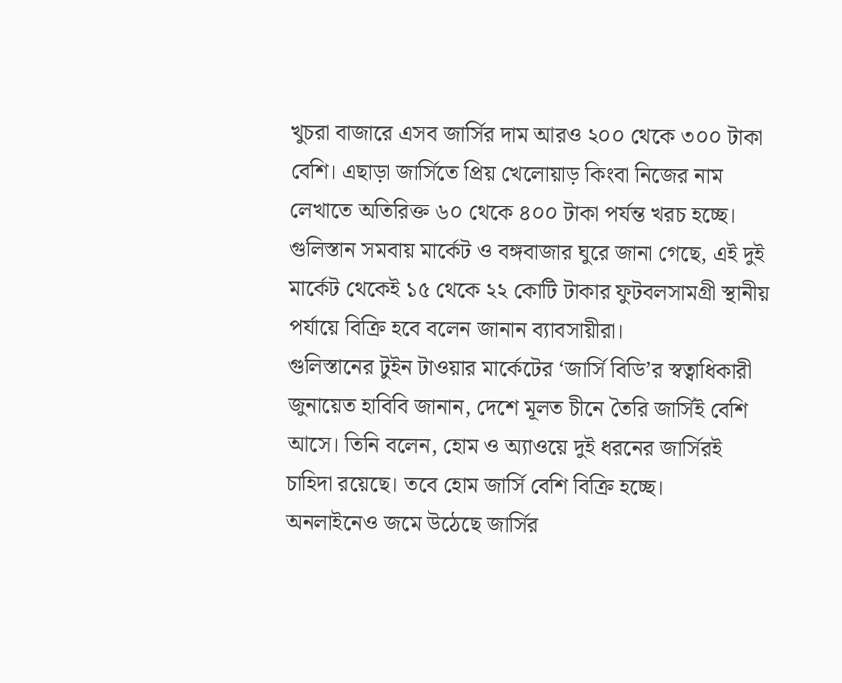খুচরা বাজারে এসব জার্সির দাম আরও ২০০ থেকে ৩০০ টাকা বেশি। এছাড়া জার্সিতে প্রিয় খেলোয়াড় কিংবা নিজের নাম লেখাতে অতিরিক্ত ৬০ থেকে ৪০০ টাকা পর্যন্ত খরচ হচ্ছে।
গুলিস্তান সমবায় মার্কেট ও বঙ্গবাজার ঘুরে জানা গেছে, এই দুই মার্কেট থেকেই ১৫ থেকে ২২ কোটি টাকার ফুটবলসামগ্রী স্থানীয় পর্যায়ে বিক্রি হবে বলেন জানান ব্যাবসায়ীরা।
গুলিস্তানের টুইন টাওয়ার মার্কেটের ‘জার্সি বিডি’র স্বত্বাধিকারী জুনায়েত হাবিবি জানান, দেশে মূলত চীনে তৈরি জার্সিই বেশি আসে। তিনি বলেন, হোম ও অ্যাওয়ে দুই ধরনের জার্সিরই চাহিদা রয়েছে। তবে হোম জার্সি বেশি বিক্রি হচ্ছে।
অনলাইনেও জমে উঠেছে জার্সির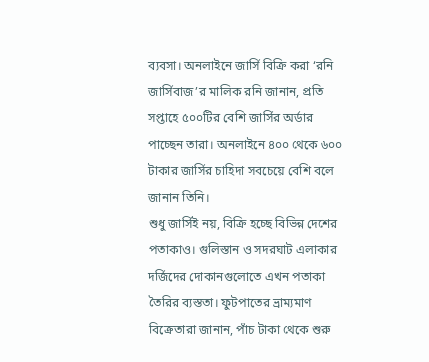ব্যবসা। অনলাইনে জার্সি বিক্রি করা ‘রনি জার্সিবাজ’র মালিক রনি জানান, প্রতি সপ্তাহে ৫০০টির বেশি জার্সির অর্ডার পাচ্ছেন তারা। অনলাইনে ৪০০ থেকে ৬০০ টাকার জার্সির চাহিদা সবচেয়ে বেশি বলে জানান তিনি।
শুধু জার্সিই নয়, বিক্রি হচ্ছে বিভিন্ন দেশের পতাকাও। গুলিস্তান ও সদরঘাট এলাকার দর্জিদের দোকানগুলোতে এখন পতাকা তৈরির ব্যস্ততা। ফুটপাতের ভ্রাম্যমাণ বিক্রেতারা জানান, পাঁচ টাকা থেকে শুরু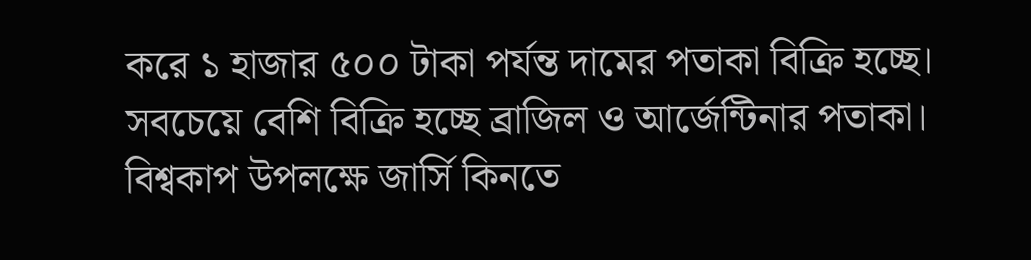করে ১ হাজার ৫০০ টাকা পর্যন্ত দামের পতাকা বিক্রি হচ্ছে। সবচেয়ে বেশি বিক্রি হচ্ছে ব্রাজিল ও আর্জেন্টিনার পতাকা।
বিশ্বকাপ উপলক্ষে জার্সি কিনতে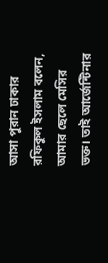আসা পুরান ঢাকার রফিকুল ইসলাম বলেন, আমার ছেলে মেসির ভক্ত। তাই আর্জেন্টিনার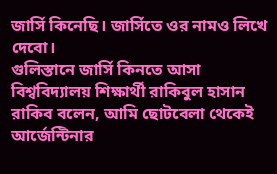জার্সি কিনেছি। জার্সিতে ওর নামও লিখে দেবো।
গুলিস্তানে জার্সি কিনতে আসা বিশ্ববিদ্যালয় শিক্ষার্থী রাকিবুল হাসান রাকিব বলেন, আমি ছোটবেলা থেকেই আর্জেন্টিনার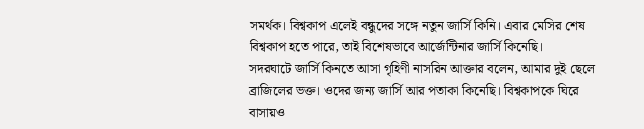সমর্থক। বিশ্বকাপ এলেই বন্ধুদের সঙ্গে নতুন জার্সি কিনি। এবার মেসির শেষ বিশ্বকাপ হতে পারে, তাই বিশেষভাবে আর্জেন্টিনার জার্সি কিনেছি।
সদরঘাটে জার্সি কিনতে আসা গৃহিণী নাসরিন আক্তার বলেন, আমার দুই ছেলে ব্রাজিলের ভক্ত। ওদের জন্য জার্সি আর পতাকা কিনেছি। বিশ্বকাপকে ঘিরে বাসায়ও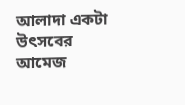আলাদা একটা উৎসবের আমেজ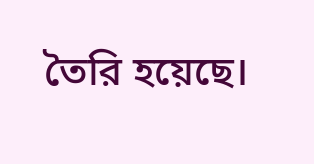তৈরি হয়েছে।